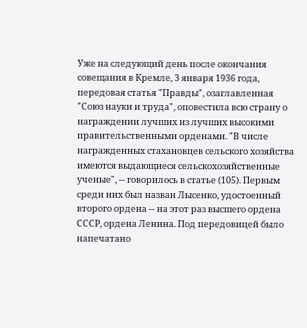Уже на следующий день после окончания совещания в Кремле, 3 января 1936 года, передовая статья "Правды", озаглавленная "Союз науки и труда", оповестила всю страну о награждении лучших из лучших высокими правительственными орденами. "В числе награжденных стахановцев сельского хозяйства имеются выдающиеся сельскохозяйственные ученые", -- говорилось в статье (105). Первым среди них был назван Лысенко, удостоенный второго ордена -- на этот раз высшего ордена СССР, ордена Ленина. Под передовицей было напечатано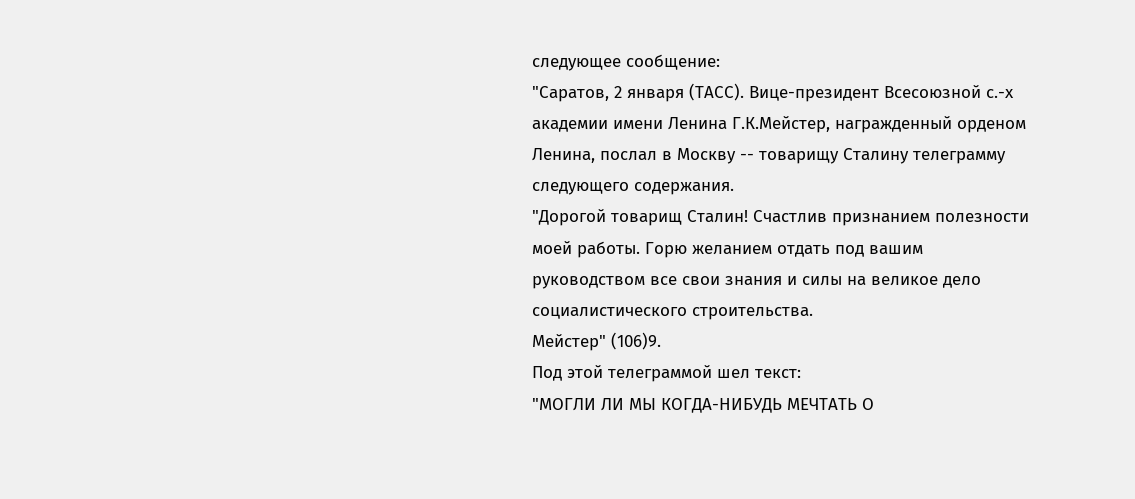следующее сообщение:
"Саратов, 2 января (ТАСС). Вице-президент Всесоюзной с.-х академии имени Ленина Г.К.Мейстер, награжденный орденом Ленина, послал в Москву -- товарищу Сталину телеграмму следующего содержания.
"Дорогой товарищ Сталин! Счастлив признанием полезности моей работы. Горю желанием отдать под вашим руководством все свои знания и силы на великое дело социалистического строительства.
Мейстер" (106)9.
Под этой телеграммой шел текст:
"МОГЛИ ЛИ МЫ КОГДА-НИБУДЬ МЕЧТАТЬ О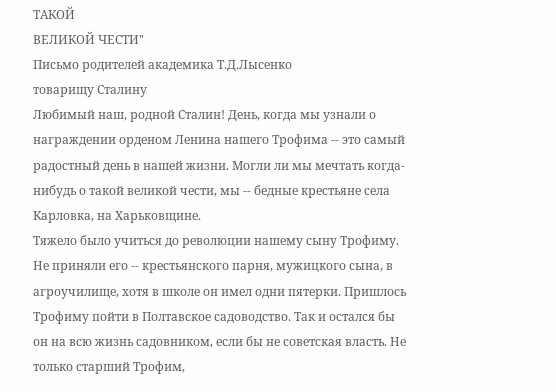ТАКОЙ
ВЕЛИКОЙ ЧЕСТИ"
Письмо родителей академика Т.Д.Лысенко
товарищу Сталину
Любимый наш, родной Сталин! День, когда мы узнали о награждении орденом Ленина нашего Трофима -- это самый радостный день в нашей жизни. Могли ли мы мечтать когда-нибудь о такой великой чести, мы -- бедные крестьяне села Карловка, на Харьковщине.
Тяжело было учиться до революции нашему сыну Трофиму. Не приняли его -- крестьянского парня, мужицкого сына, в агроучилище, хотя в школе он имел одни пятерки. Пришлось Трофиму пойти в Полтавское садоводство. Так и остался бы он на всю жизнь садовником, если бы не советская власть. Не только старший Трофим,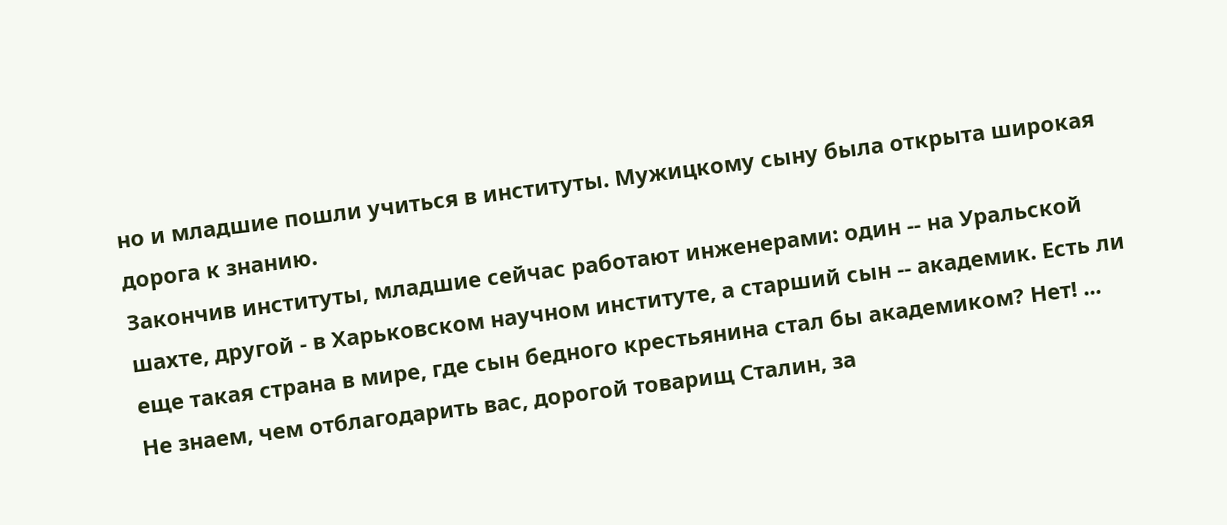но и младшие пошли учиться в институты. Мужицкому сыну была открыта широкая дорога к знанию.
Закончив институты, младшие сейчас работают инженерами: один -- на Уральской шахте, другой - в Харьковском научном институте, а старший сын -- академик. Есть ли еще такая страна в мире, где сын бедного крестьянина стал бы академиком? Нет! ...
Не знаем, чем отблагодарить вас, дорогой товарищ Сталин, за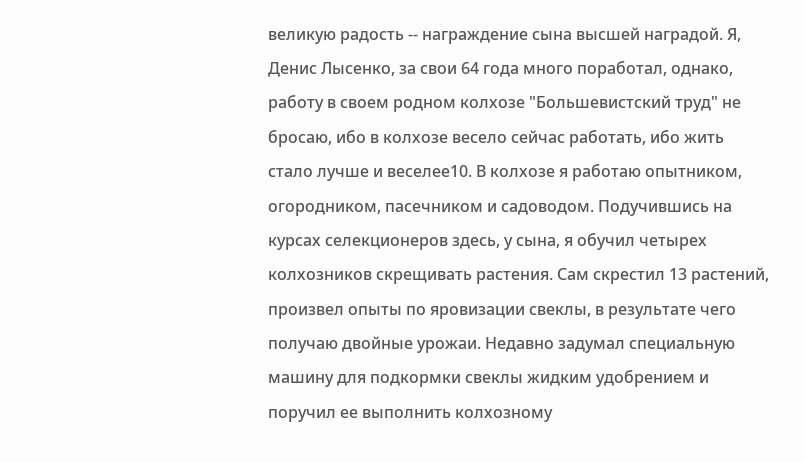великую радость -- награждение сына высшей наградой. Я, Денис Лысенко, за свои 64 года много поработал, однако, работу в своем родном колхозе "Большевистский труд" не бросаю, ибо в колхозе весело сейчас работать, ибо жить стало лучше и веселее10. В колхозе я работаю опытником, огородником, пасечником и садоводом. Подучившись на курсах селекционеров здесь, у сына, я обучил четырех колхозников скрещивать растения. Сам скрестил 13 растений, произвел опыты по яровизации свеклы, в результате чего получаю двойные урожаи. Недавно задумал специальную машину для подкормки свеклы жидким удобрением и поручил ее выполнить колхозному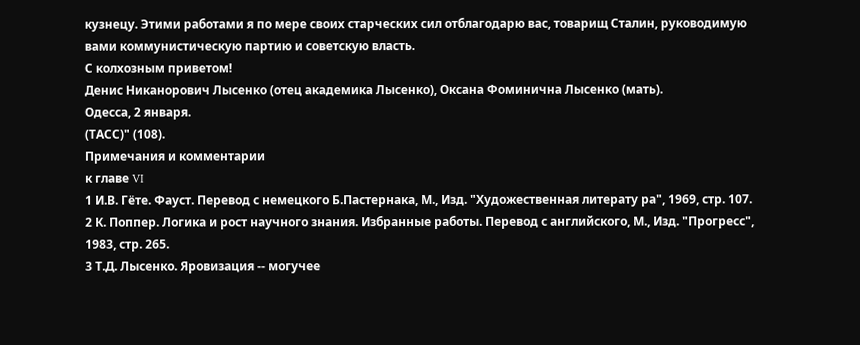кузнецу. Этими работами я по мере своих старческих сил отблагодарю вас, товарищ Сталин, руководимую вами коммунистическую партию и советскую власть.
С колхозным приветом!
Денис Никанорович Лысенко (отец академика Лысенко), Оксана Фоминична Лысенко (мать).
Одесса, 2 января.
(ТАСС)" (108).
Примечания и комментарии
к главе VI
1 И.В. Гёте. Фауст. Перевод с немецкого Б.Пастернака, М., Изд. "Художественная литерату ра", 1969, стр. 107.
2 К. Поппер. Логика и рост научного знания. Избранные работы. Перевод с английского, М., Изд. "Прогресс", 1983, стр. 265.
3 Т.Д. Лысенко. Яровизация -- могучее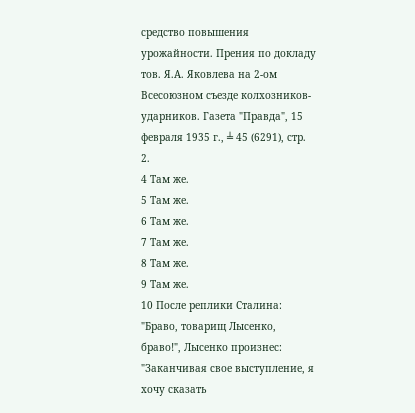средство повышения урожайности. Прения по докладу тов. Я.А. Яковлева на 2-ом Всесоюзном съезде колхозников-ударников. Газета "Правда", 15 февраля 1935 г., ╧ 45 (6291), стр. 2.
4 Там же.
5 Там же.
6 Там же.
7 Там же.
8 Там же.
9 Там же.
10 После реплики Сталина: "Браво, товарищ Лысенко, браво!", Лысенко произнес:
"Заканчивая свое выступление, я хочу сказать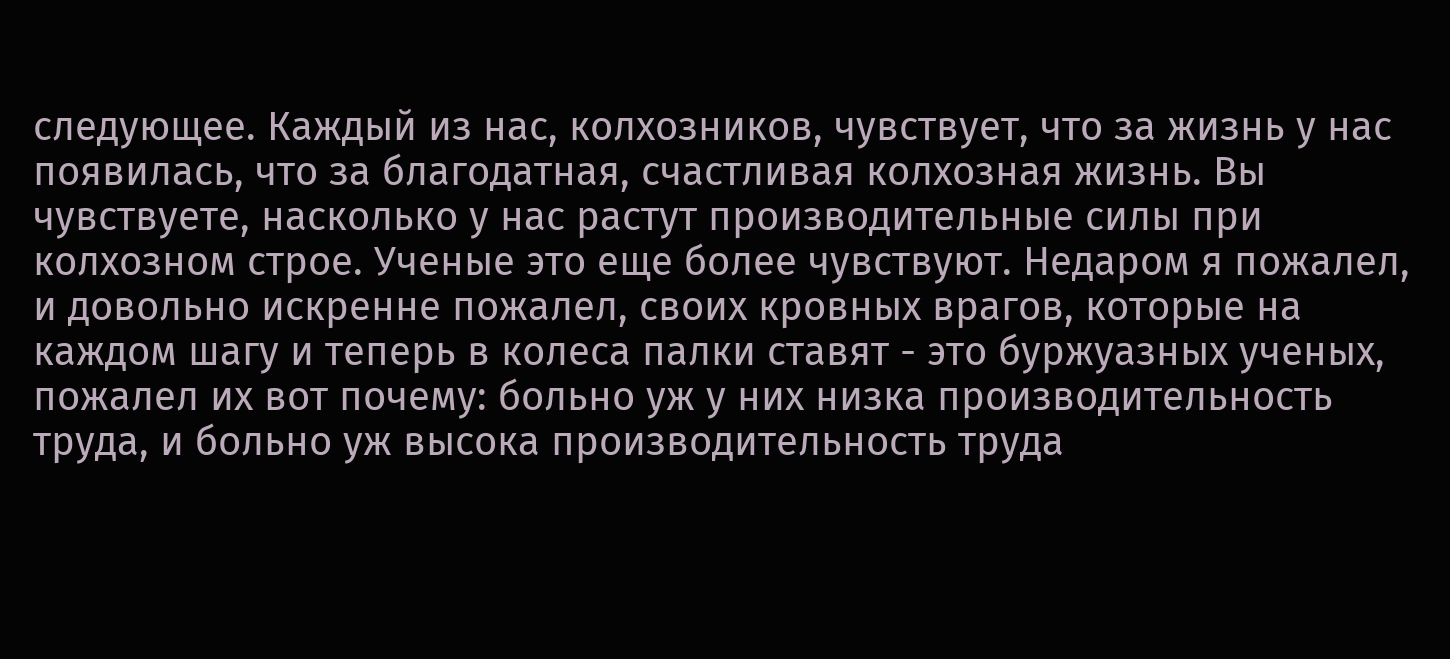следующее. Каждый из нас, колхозников, чувствует, что за жизнь у нас появилась, что за благодатная, счастливая колхозная жизнь. Вы чувствуете, насколько у нас растут производительные силы при колхозном строе. Ученые это еще более чувствуют. Недаром я пожалел, и довольно искренне пожалел, своих кровных врагов, которые на каждом шагу и теперь в колеса палки ставят - это буржуазных ученых, пожалел их вот почему: больно уж у них низка производительность труда, и больно уж высока производительность труда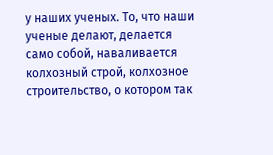у наших ученых. То, что наши ученые делают, делается само собой, наваливается колхозный строй, колхозное строительство, о котором так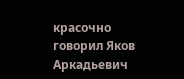красочно говорил Яков Аркадьевич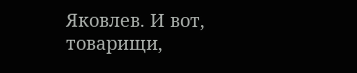Яковлев. И вот, товарищи,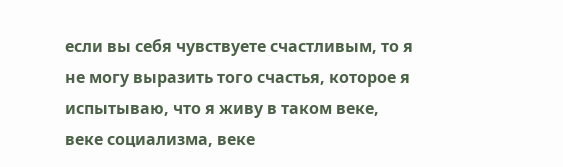если вы себя чувствуете счастливым, то я не могу выразить того счастья, которое я испытываю, что я живу в таком веке, веке социализма, веке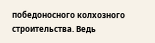победоносного колхозного строительства. Ведь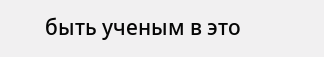быть ученым в это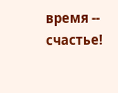время -- счастье!